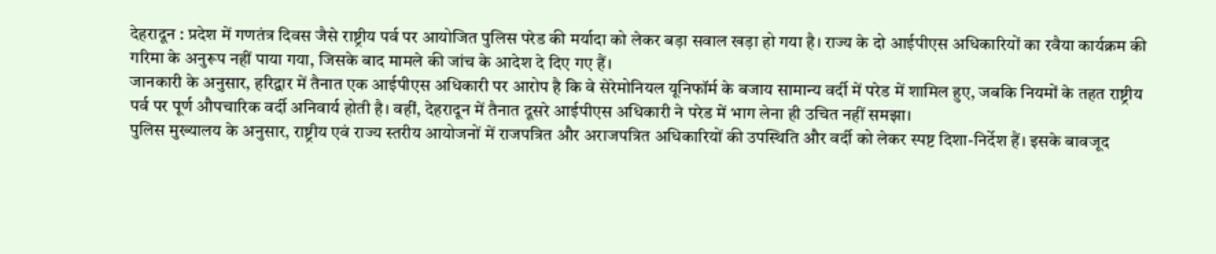देहरादून : प्रदेश में गणतंत्र दिवस जैसे राष्ट्रीय पर्व पर आयोजित पुलिस परेड की मर्यादा को लेकर बड़ा सवाल खड़ा हो गया है। राज्य के दो आईपीएस अधिकारियों का रवैया कार्यक्रम की गरिमा के अनुरूप नहीं पाया गया, जिसके बाद मामले की जांच के आदेश दे दिए गए हैं।
जानकारी के अनुसार, हरिद्वार में तैनात एक आईपीएस अधिकारी पर आरोप है कि वे सेरेमोनियल यूनिफॉर्म के बजाय सामान्य वर्दी में परेड में शामिल हुए, जबकि नियमों के तहत राष्ट्रीय पर्व पर पूर्ण औपचारिक वर्दी अनिवार्य होती है। वहीं, देहरादून में तैनात दूसरे आईपीएस अधिकारी ने परेड में भाग लेना ही उचित नहीं समझा।
पुलिस मुख्यालय के अनुसार, राष्ट्रीय एवं राज्य स्तरीय आयोजनों में राजपत्रित और अराजपत्रित अधिकारियों की उपस्थिति और वर्दी को लेकर स्पष्ट दिशा-निर्देश हैं। इसके बावजूद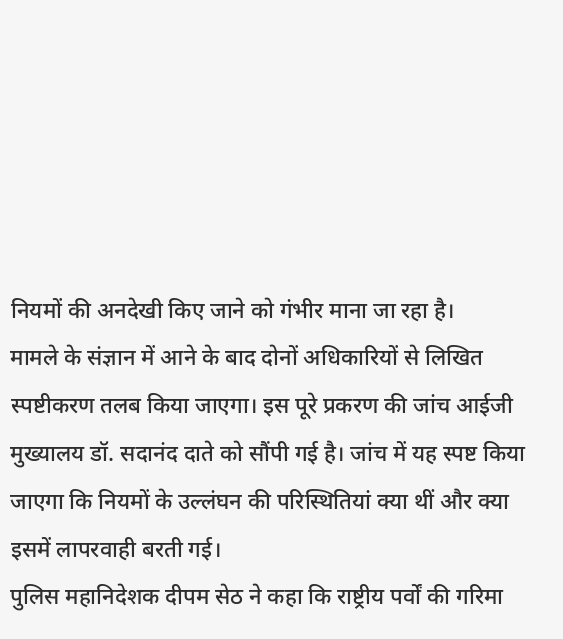नियमों की अनदेखी किए जाने को गंभीर माना जा रहा है।
मामले के संज्ञान में आने के बाद दोनों अधिकारियों से लिखित स्पष्टीकरण तलब किया जाएगा। इस पूरे प्रकरण की जांच आईजी मुख्यालय डॉ. सदानंद दाते को सौंपी गई है। जांच में यह स्पष्ट किया जाएगा कि नियमों के उल्लंघन की परिस्थितियां क्या थीं और क्या इसमें लापरवाही बरती गई।
पुलिस महानिदेशक दीपम सेठ ने कहा कि राष्ट्रीय पर्वों की गरिमा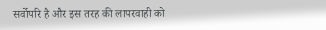सर्वोपरि है और इस तरह की लापरवाही को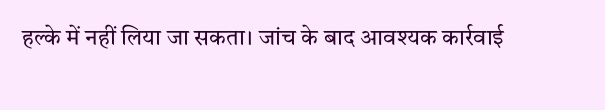हल्के में नहीं लिया जा सकता। जांच के बाद आवश्यक कार्रवाई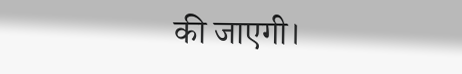की जाएगी।